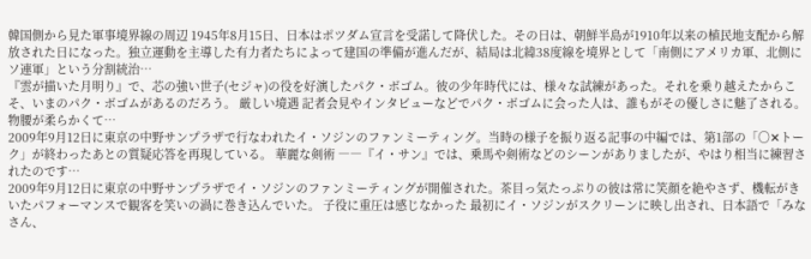韓国側から見た軍事境界線の周辺 1945年8月15日、日本はポツダム宣言を受諾して降伏した。その日は、朝鮮半島が1910年以来の植民地支配から解放された日になった。独立運動を主導した有力者たちによって建国の準備が進んだが、結局は北緯38度線を境界として「南側にアメリカ軍、北側にソ連軍」という分割統治…
『雲が描いた月明り』で、芯の強い世子(セジャ)の役を好演したパク・ボゴム。彼の少年時代には、様々な試練があった。それを乗り越えたからこそ、いまのパク・ボゴムがあるのだろう。 厳しい境遇 記者会見やインタビューなどでパク・ボゴムに会った人は、誰もがその優しさに魅了される。物腰が柔らかくて…
2009年9月12日に東京の中野サンプラザで行なわれたイ・ソジンのファンミーティング。当時の様子を振り返る記事の中編では、第1部の「〇✕トーク」が終わったあとの質疑応答を再現している。 華麗な剣術 ――『イ・サン』では、乗馬や剣術などのシーンがありましたが、やはり相当に練習されたのです…
2009年9月12日に東京の中野サンプラザでイ・ソジンのファンミーティングが開催された。茶目っ気たっぷりの彼は常に笑顔を絶やさず、機転がきいたパフォーマンスで観客を笑いの渦に巻き込んでいた。 子役に重圧は感じなかった 最初にイ・ソジンがスクリーンに映し出され、日本語で「みなさん、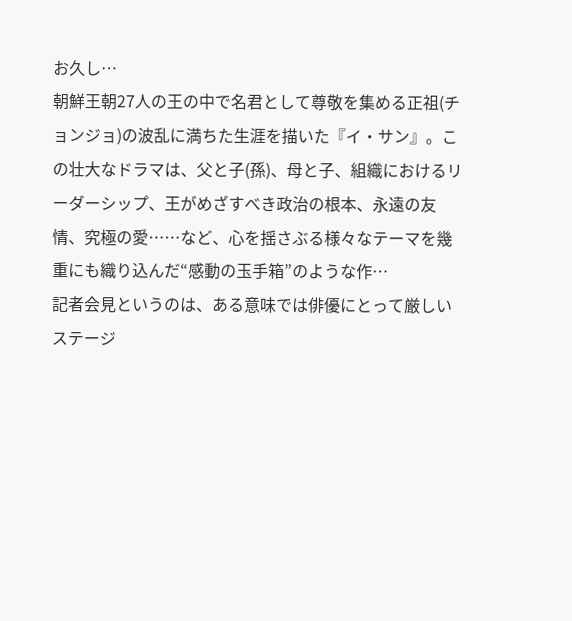お久し…
朝鮮王朝27人の王の中で名君として尊敬を集める正祖(チョンジョ)の波乱に満ちた生涯を描いた『イ・サン』。この壮大なドラマは、父と子(孫)、母と子、組織におけるリーダーシップ、王がめざすべき政治の根本、永遠の友情、究極の愛……など、心を揺さぶる様々なテーマを幾重にも織り込んだ“感動の玉手箱”のような作…
記者会見というのは、ある意味では俳優にとって厳しいステージ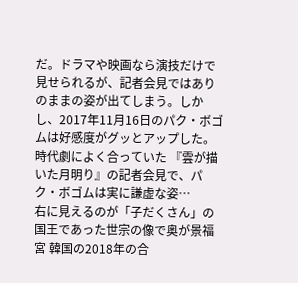だ。ドラマや映画なら演技だけで見せられるが、記者会見ではありのままの姿が出てしまう。しかし、2017年11月16日のパク・ボゴムは好感度がグッとアップした。 時代劇によく合っていた 『雲が描いた月明り』の記者会見で、パク・ボゴムは実に謙虚な姿…
右に見えるのが「子だくさん」の国王であった世宗の像で奥が景福宮 韓国の2018年の合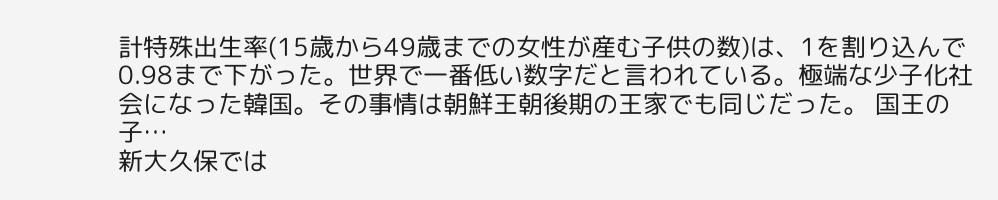計特殊出生率(15歳から49歳までの女性が産む子供の数)は、1を割り込んで0.98まで下がった。世界で一番低い数字だと言われている。極端な少子化社会になった韓国。その事情は朝鮮王朝後期の王家でも同じだった。 国王の子…
新大久保では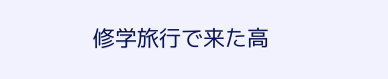修学旅行で来た高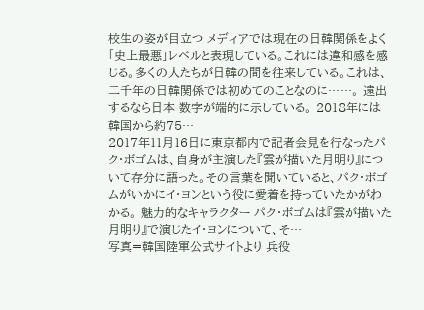校生の姿が目立つ メディアでは現在の日韓関係をよく「史上最悪」レベルと表現している。これには違和感を感じる。多くの人たちが日韓の間を往来している。これは、二千年の日韓関係では初めてのことなのに……。 遠出するなら日本 数字が端的に示している。 2018年には韓国から約75…
2017年11月16日に東京都内で記者会見を行なったパク・ボゴムは、自身が主演した『雲が描いた月明り』について存分に語った。その言葉を聞いていると、パク・ボゴムがいかにイ・ヨンという役に愛着を持っていたかがわかる。 魅力的なキャラクター パク・ボゴムは『雲が描いた月明り』で演じたイ・ヨンについて、そ…
写真=韓国陸軍公式サイトより 兵役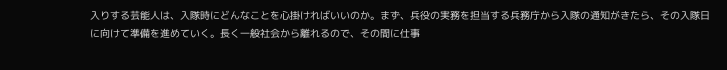入りする芸能人は、入隊時にどんなことを心掛ければいいのか。まず、兵役の実務を担当する兵務庁から入隊の通知がきたら、その入隊日に向けて準備を進めていく。長く一般社会から離れるので、その間に仕事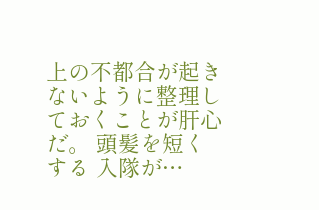上の不都合が起きないように整理しておくことが肝心だ。 頭髪を短くする 入隊が…